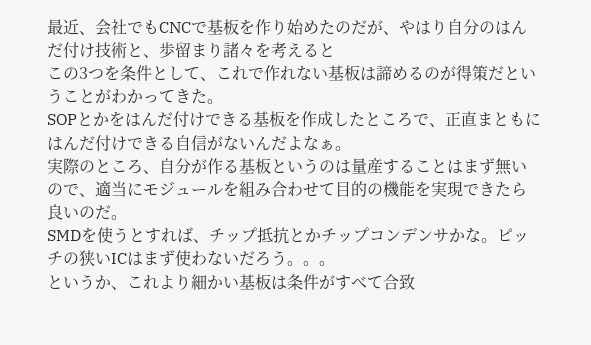最近、会社でもCNCで基板を作り始めたのだが、やはり自分のはんだ付け技術と、歩留まり諸々を考えると
この3つを条件として、これで作れない基板は諦めるのが得策だということがわかってきた。
SOPとかをはんだ付けできる基板を作成したところで、正直まともにはんだ付けできる自信がないんだよなぁ。
実際のところ、自分が作る基板というのは量産することはまず無いので、適当にモジュールを組み合わせて目的の機能を実現できたら良いのだ。
SMDを使うとすれば、チップ抵抗とかチップコンデンサかな。ピッチの狭いICはまず使わないだろう。。。
というか、これより細かい基板は条件がすべて合致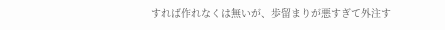すれば作れなくは無いが、歩留まりが悪すぎて外注す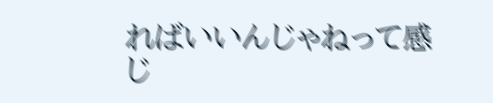ればいいんじゃねって感じ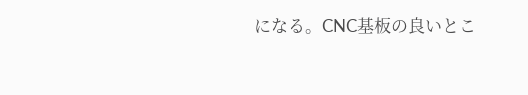になる。CNC基板の良いとこ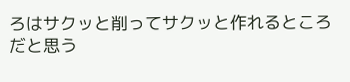ろはサクッと削ってサクッと作れるところだと思う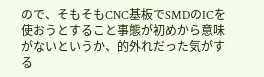ので、そもそもCNC基板でSMDのICを使おうとすること事態が初めから意味がないというか、的外れだった気がする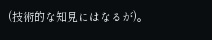(技術的な知見にはなるが)。